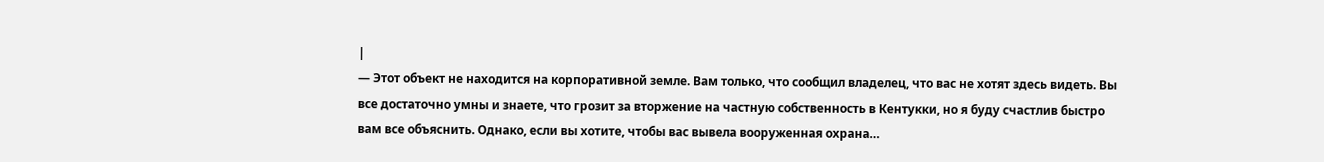|
— Этот объект не находится на корпоративной земле. Вам только, что сообщил владелец, что вас не хотят здесь видеть. Вы все достаточно умны и знаете, что грозит за вторжение на частную собственность в Кентукки, но я буду счастлив быстро вам все объяснить. Однако, если вы хотите, чтобы вас вывела вооруженная охрана…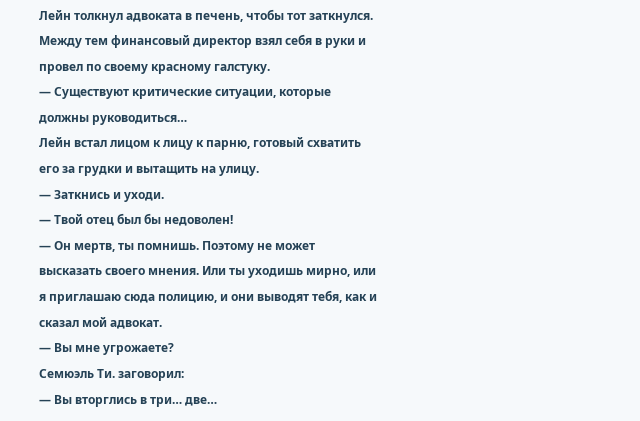Лейн толкнул адвоката в печень, чтобы тот заткнулся.
Между тем финансовый директор взял себя в руки и провел по своему красному галстуку.
— Существуют критические ситуации, которые должны руководиться…
Лейн встал лицом к лицу к парню, готовый схватить его за грудки и вытащить на улицу.
— Заткнись и уходи.
— Твой отец был бы недоволен!
— Он мертв, ты помнишь. Поэтому не может высказать своего мнения. Или ты уходишь мирно, или я приглашаю сюда полицию, и они выводят тебя, как и сказал мой адвокат.
— Вы мне угрожаете?
Семюэль Ти. заговорил:
— Вы вторглись в три… две…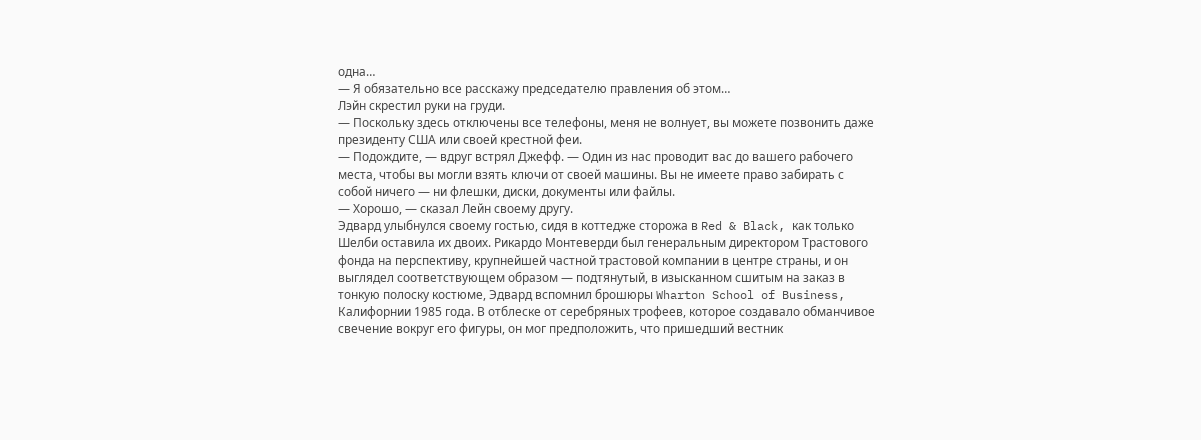одна…
— Я обязательно все расскажу председателю правления об этом…
Лэйн скрестил руки на груди.
— Поскольку здесь отключены все телефоны, меня не волнует, вы можете позвонить даже президенту США или своей крестной феи.
— Подождите, — вдруг встрял Джефф. — Один из нас проводит вас до вашего рабочего места, чтобы вы могли взять ключи от своей машины. Вы не имеете право забирать с собой ничего — ни флешки, диски, документы или файлы.
— Хорошо, — сказал Лейн своему другу.
Эдвард улыбнулся своему гостью, сидя в коттедже сторожа в Red & Black, как только Шелби оставила их двоих. Рикардо Монтеверди был генеральным директором Трастового фонда на перспективу, крупнейшей частной трастовой компании в центре страны, и он выглядел соответствующем образом — подтянутый, в изысканном сшитым на заказ в тонкую полоску костюме, Эдвард вспомнил брошюры Wharton School of Business, Калифорнии 1985 года. В отблеске от серебряных трофеев, которое создавало обманчивое свечение вокруг его фигуры, он мог предположить, что пришедший вестник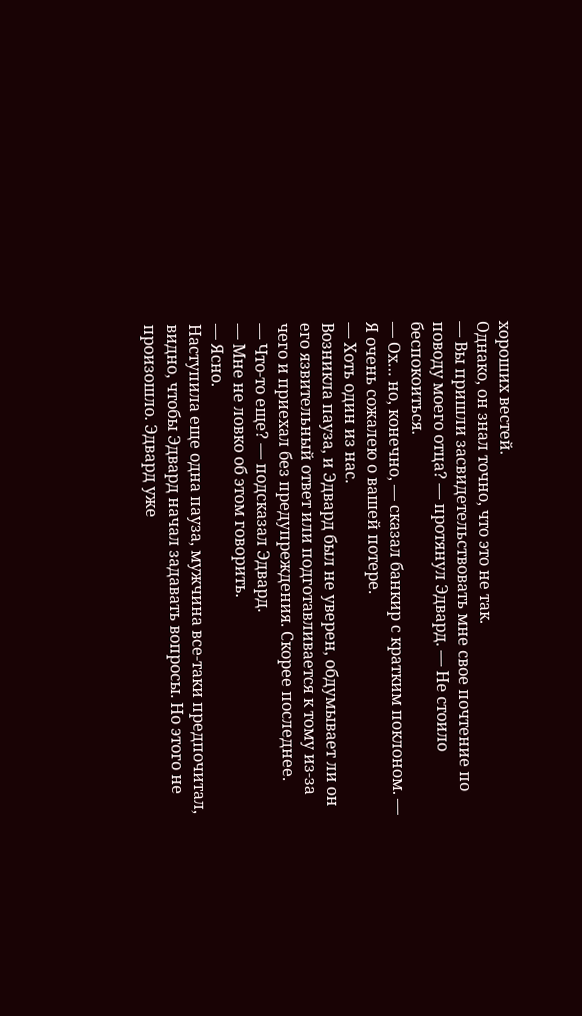хороших вестей.
Однако, он знал точно, что это не так.
— Вы пришли засвидетельствовать мне свое почтение по поводу моего отца? — протянул Эдвард. — Не стоило беспокоиться.
— Ох… но, конечно, — сказал банкир с кратким поклоном. — Я очень сожалею о вашей потере.
— Хоть один из нас.
Возникла пауза, и Эдвард был не уверен, обдумывает ли он его язвительный ответ или подготавливается к тому из-за чего и приехал без предупреждения. Скорее последнее.
— Что-то еще? — подсказал Эдвард.
— Мне не ловко об этом говорить.
— Ясно.
Наступила еще одна пауза, мужчина все-таки предпочитал, видно, чтобы Эдвард начал задавать вопросы. Но этого не произошло. Эдвард уже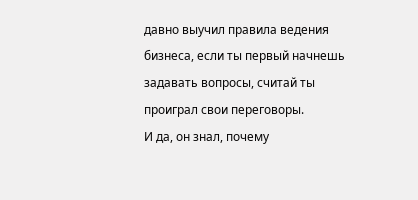давно выучил правила ведения бизнеса, если ты первый начнешь задавать вопросы, считай ты проиграл свои переговоры.
И да, он знал, почему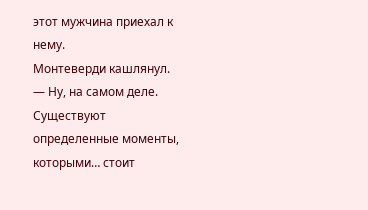этот мужчина приехал к нему.
Монтеверди кашлянул.
— Ну, на самом деле. Существуют определенные моменты, которыми… стоит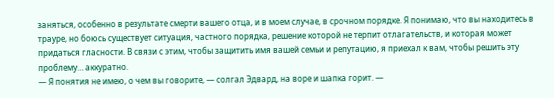заняться, особенно в результате смерти вашего отца, и в моем случае, в срочном порядке. Я понимаю, что вы находитесь в трауре, но боюсь существует ситуация, частного порядка, решение которой не терпит отлагательств, и которая может придаться гласности. В связи с этим, чтобы защитить имя вашей семьи и репутацию, я приехал к вам, чтобы решить эту проблему… аккуратно.
— Я понятия не имею, о чем вы говорите, — солгал Эдвард, на воре и шапка горит. —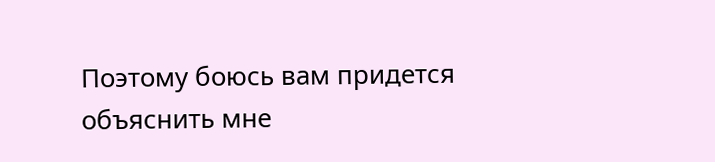Поэтому боюсь вам придется объяснить мне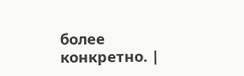более конкретно. |